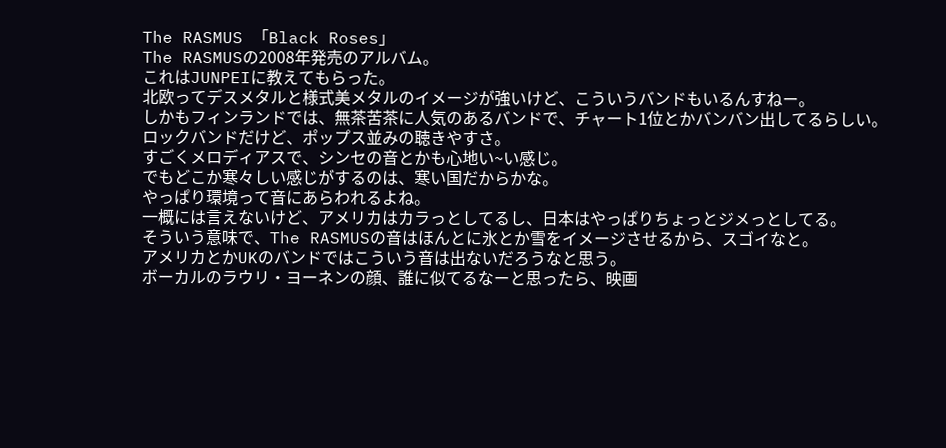The RASMUS 「Black Roses」
The RASMUSの2008年発売のアルバム。
これはJUNPEIに教えてもらった。
北欧ってデスメタルと様式美メタルのイメージが強いけど、こういうバンドもいるんすねー。
しかもフィンランドでは、無茶苦茶に人気のあるバンドで、チャート1位とかバンバン出してるらしい。
ロックバンドだけど、ポップス並みの聴きやすさ。
すごくメロディアスで、シンセの音とかも心地い~い感じ。
でもどこか寒々しい感じがするのは、寒い国だからかな。
やっぱり環境って音にあらわれるよね。
一概には言えないけど、アメリカはカラっとしてるし、日本はやっぱりちょっとジメっとしてる。
そういう意味で、The RASMUSの音はほんとに氷とか雪をイメージさせるから、スゴイなと。
アメリカとかUKのバンドではこういう音は出ないだろうなと思う。
ボーカルのラウリ・ヨーネンの顔、誰に似てるなーと思ったら、映画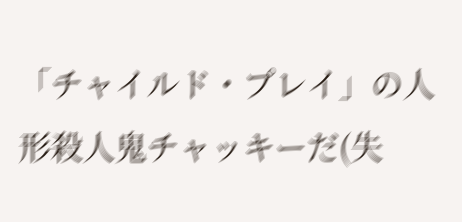「チャイルド・プレイ」の人形殺人鬼チャッキーだ(失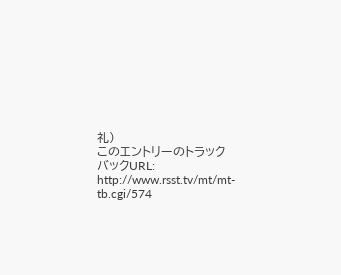礼)
このエントリーのトラックバックURL:
http://www.rsst.tv/mt/mt-tb.cgi/574